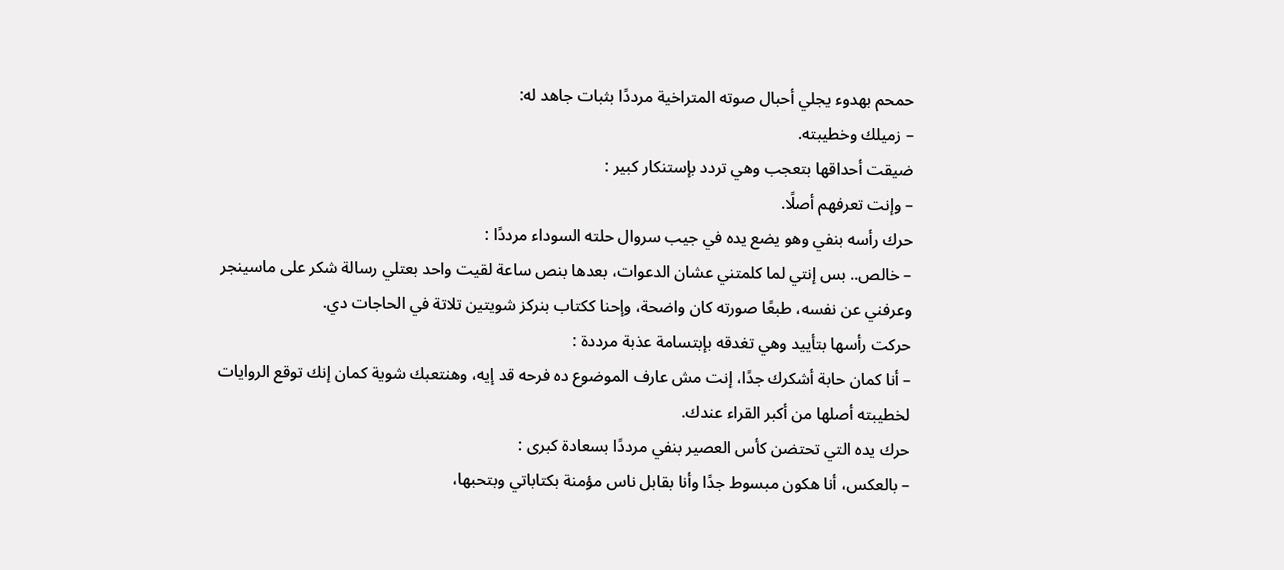حمحم بهدوء يجلي أحبال صوته المتراخية مرددًا بثبات جاهد له:
– زميلك وخطيبته.
ضيقت أحداقها بتعجب وهي تردد بإستنكار كبير :
– وإنت تعرفهم أصلًا.
حرك رأسه بنفي وهو يضع يده في جيب سروال حلته السوداء مرددًا :
– خالص.. بس إنتي لما كلمتني عشان الدعوات، بعدها بنص ساعة لقيت واحد بعتلي رسالة شكر على ماسينجر وعرفني عن نفسه، طبعًا صورته كان واضحة، وإحنا ككتاب بنركز شويتين تلاتة في الحاجات دي.
حركت رأسها بتأييد وهي تغدقه بإبتسامة عذبة مرددة :
– أنا كمان حابة أشكرك جدًا، إنت مش عارف الموضوع ده فرحه قد إيه، وهنتعبك شوية كمان إنك توقع الروايات لخطيبته أصلها من أكبر القراء عندك.
حرك يده التي تحتضن كأس العصير بنفي مرددًا بسعادة كبرى :
– بالعكس، أنا هكون مبسوط جدًا وأنا بقابل ناس مؤمنة بكتاباتي وبتحبها،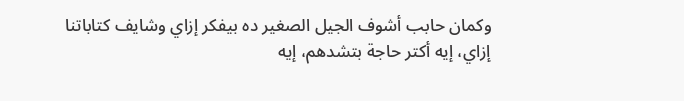وكمان حابب أشوف الجيل الصغير ده بيفكر إزاي وشايف كتاباتنا إزاي، إيه أكتر حاجة بتشدهم، إيه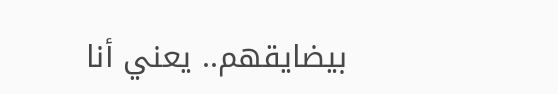بيضايقهم.. يعني أنا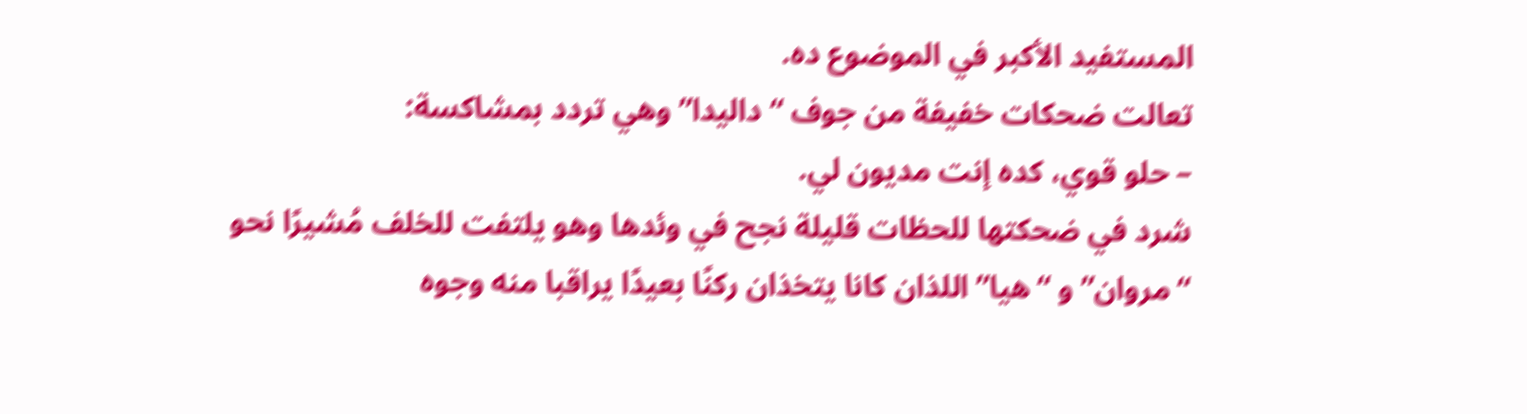المستفيد الأكبر في الموضوع ده.
تعالت ضحكات خفيفة من جوف “داليدا” وهي تردد بمشاكسة:
– حلو قوي، كده إنت مديون لي.
شرد في ضحكتها للحظات قليلة نجح في وئدها وهو يلتفت للخلف مُشيرًا نحو “مروان” و “هيا” اللذان كانا يتخذان ركنًا بعيدًا يراقبا منه وجوه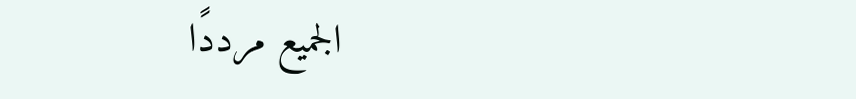الجميع مرددًا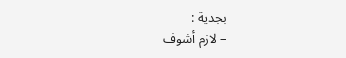بجدية :
– لازم أشوف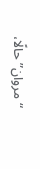“مروان” حالًا،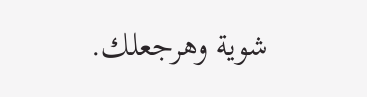شوية وهرجعلك.